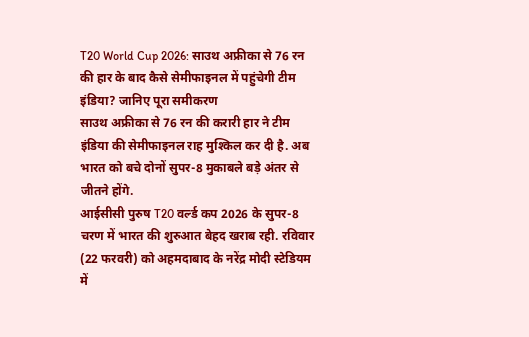T20 World Cup 2026: साउथ अफ्रीका से 76 रन की हार के बाद कैसे सेमीफाइनल में पहुंचेगी टीम इंडिया? जानिए पूरा समीकरण
साउथ अफ्रीका से 76 रन की करारी हार ने टीम इंडिया की सेमीफाइनल राह मुश्किल कर दी है. अब भारत को बचे दोनों सुपर-8 मुकाबले बड़े अंतर से जीतने होंगे.
आईसीसी पुरुष T20 वर्ल्ड कप 2026 के सुपर-8 चरण में भारत की शुरुआत बेहद खराब रही. रविवार (22 फरवरी) को अहमदाबाद के नरेंद्र मोदी स्टेडियम में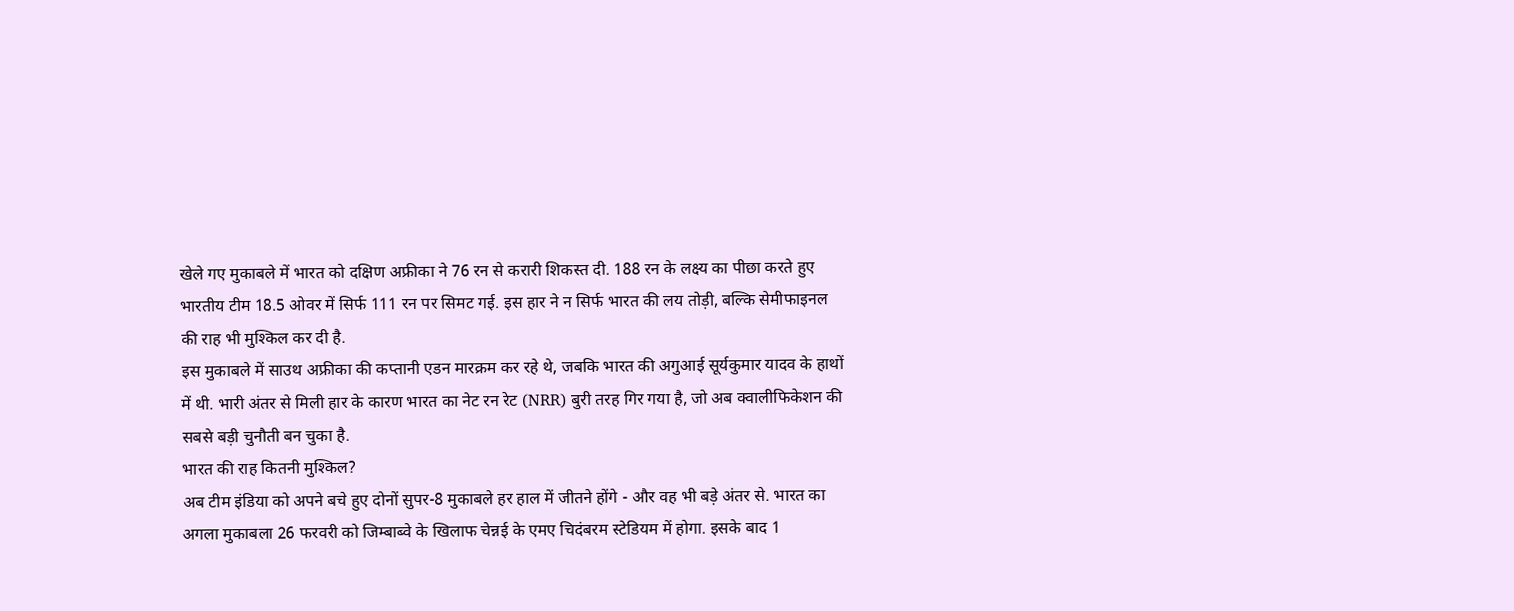खेले गए मुकाबले में भारत को दक्षिण अफ्रीका ने 76 रन से करारी शिकस्त दी. 188 रन के लक्ष्य का पीछा करते हुए भारतीय टीम 18.5 ओवर में सिर्फ 111 रन पर सिमट गई. इस हार ने न सिर्फ भारत की लय तोड़ी, बल्कि सेमीफाइनल की राह भी मुश्किल कर दी है.
इस मुकाबले में साउथ अफ्रीका की कप्तानी एडन मारक्रम कर रहे थे, जबकि भारत की अगुआई सूर्यकुमार यादव के हाथों में थी. भारी अंतर से मिली हार के कारण भारत का नेट रन रेट (NRR) बुरी तरह गिर गया है, जो अब क्वालीफिकेशन की सबसे बड़ी चुनौती बन चुका है.
भारत की राह कितनी मुश्किल?
अब टीम इंडिया को अपने बचे हुए दोनों सुपर-8 मुकाबले हर हाल में जीतने होंगे - और वह भी बड़े अंतर से. भारत का अगला मुकाबला 26 फरवरी को जिम्बाब्वे के खिलाफ चेन्नई के एमए चिदंबरम स्टेडियम में होगा. इसके बाद 1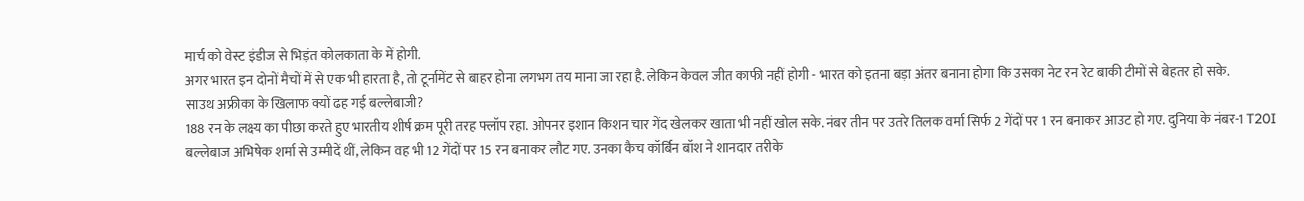मार्च को वेस्ट इंडीज से भिड़ंत कोलकाता के में होगी.
अगर भारत इन दोनों मैचों में से एक भी हारता है, तो टूर्नामेंट से बाहर होना लगभग तय माना जा रहा है. लेकिन केवल जीत काफी नहीं होगी - भारत को इतना बड़ा अंतर बनाना होगा कि उसका नेट रन रेट बाकी टीमों से बेहतर हो सके.
साउथ अफ्रीका के खिलाफ क्यों ढह गई बल्लेबाजी?
188 रन के लक्ष्य का पीछा करते हुए भारतीय शीर्ष क्रम पूरी तरह फ्लॉप रहा. ओपनर इशान किशन चार गेंद खेलकर खाता भी नहीं खोल सके. नंबर तीन पर उतरे तिलक वर्मा सिर्फ 2 गेंदों पर 1 रन बनाकर आउट हो गए. दुनिया के नंबर-1 T20I बल्लेबाज अभिषेक शर्मा से उम्मीदें थीं, लेकिन वह भी 12 गेंदों पर 15 रन बनाकर लौट गए. उनका कैच कॉर्बिन बॉश ने शानदार तरीके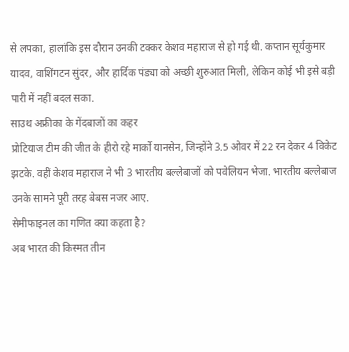से लपका, हालांकि इस दौरान उनकी टक्कर केशव महाराज से हो गई थी. कप्तान सूर्यकुमार यादव, वाशिंगटन सुंदर, और हार्दिक पंड्या को अच्छी शुरुआत मिली, लेकिन कोई भी इसे बड़ी पारी में नहीं बदल सका.
साउथ अफ्रीका के गेंदबाजों का कहर
प्रोटियाज टीम की जीत के हीरो रहे मार्को यानसेन, जिन्होंने 3.5 ओवर में 22 रन देकर 4 विकेट झटके. वहीं केशव महाराज ने भी 3 भारतीय बल्लेबाजों को पवेलियन भेजा. भारतीय बल्लेबाज उनके सामने पूरी तरह बेबस नजर आए.
सेमीफाइनल का गणित क्या कहता है?
अब भारत की किस्मत तीन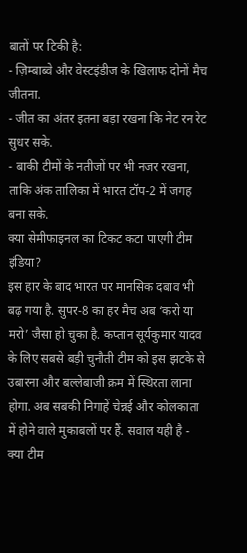बातों पर टिकी है:
- ज़िम्बाब्वे और वेस्टइंडीज के खिलाफ दोनों मैच जीतना.
- जीत का अंतर इतना बड़ा रखना कि नेट रन रेट सुधर सके.
- बाकी टीमों के नतीजों पर भी नजर रखना, ताकि अंक तालिका में भारत टॉप-2 में जगह बना सके.
क्या सेमीफाइनल का टिकट कटा पाएगी टीम इंडिया?
इस हार के बाद भारत पर मानसिक दबाव भी बढ़ गया है. सुपर-8 का हर मैच अब ‘करो या मरो’ जैसा हो चुका है. कप्तान सूर्यकुमार यादव के लिए सबसे बड़ी चुनौती टीम को इस झटके से उबारना और बल्लेबाजी क्रम में स्थिरता लाना होगा. अब सबकी निगाहें चेन्नई और कोलकाता में होने वाले मुकाबलों पर हैं. सवाल यही है - क्या टीम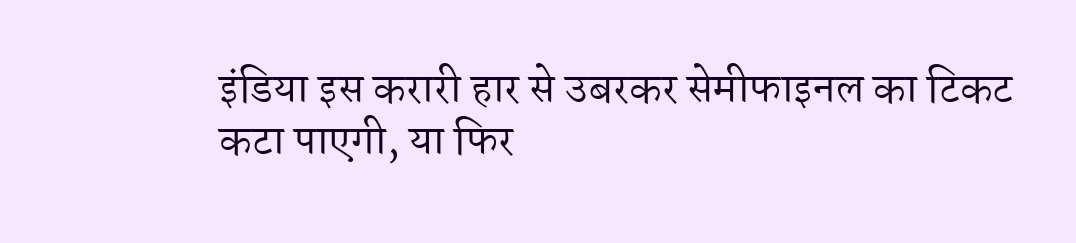इंडिया इस करारी हार से उबरकर सेमीफाइनल का टिकट कटा पाएगी, या फिर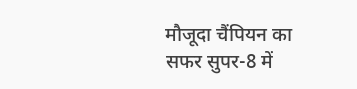मौजूदा चैंपियन का सफर सुपर-8 में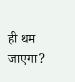ही थम जाएगा?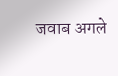जवाब अगले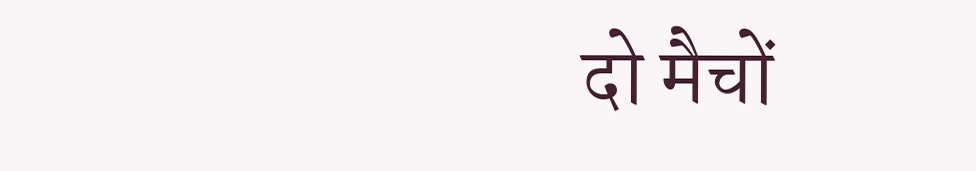दो मैचों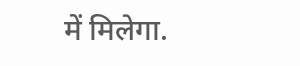में मिलेगा.